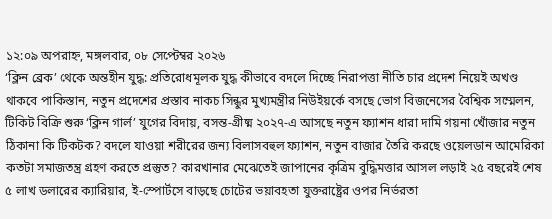১২:০৯ অপরাহ্ন, মঙ্গলবার, ০৮ সেপ্টেম্বর ২০২৬
‘ক্লিন ব্রেক’ থেকে অন্তহীন যুদ্ধ: প্রতিরোধমূলক যুদ্ধ কীভাবে বদলে দিচ্ছে নিরাপত্তা নীতি চার প্রদেশ নিয়েই অখণ্ড থাকবে পাকিস্তান, নতুন প্রদেশের প্রস্তাব নাকচ সিন্ধুর মুখ্যমন্ত্রীর নিউইয়র্কে বসছে ভোগ বিজনেসের বৈশ্বিক সম্মেলন, টিকিট বিক্রি শুরু ‘ক্লিন গার্ল’ যুগের বিদায়, বসন্ত-গ্রীষ্ম ২০২৭-এ আসছে নতুন ফ্যাশন ধারা দামি গয়না খোঁজার নতুন ঠিকানা কি টিকটক? বদলে যাওয়া শরীরের জন্য বিলাসবহুল ফ্যাশন, নতুন বাজার তৈরি করছে ওয়েলডান আমেরিকা কতটা সমাজতন্ত্র গ্রহণ করতে প্রস্তুত? কারখানার মেঝেতেই জাপানের কৃত্রিম বুদ্ধিমত্তার আসল লড়াই ২৫ বছরেই শেষ ৫ লাখ ডলারের ক্যারিয়ার, ই-স্পোর্টসে বাড়ছে চোটের ভয়াবহতা যুক্তরাষ্ট্রের ওপর নির্ভরতা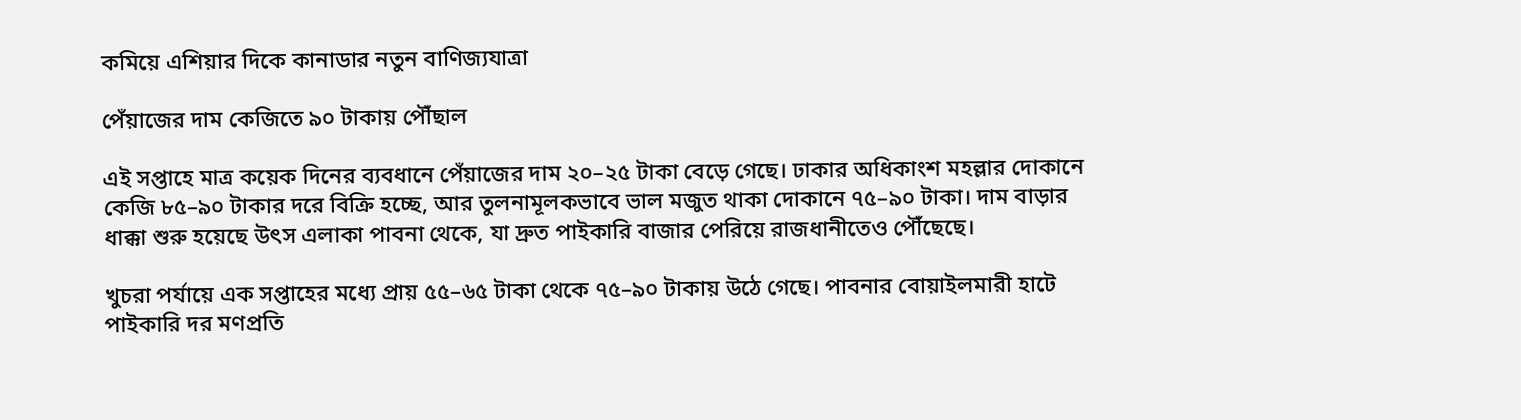কমিয়ে এশিয়ার দিকে কানাডার নতুন বাণিজ্যযাত্রা

পেঁয়াজের দাম কেজিতে ৯০ টাকায় পৌঁছাল

এই সপ্তাহে মাত্র কয়েক দিনের ব্যবধানে পেঁয়াজের দাম ২০–২৫ টাকা বেড়ে গেছে। ঢাকার অধিকাংশ মহল্লার দোকানে কেজি ৮৫–৯০ টাকার দরে বিক্রি হচ্ছে, আর তুলনামূলকভাবে ভাল মজুত থাকা দোকানে ৭৫–৯০ টাকা। দাম বাড়ার ধাক্কা শুরু হয়েছে উৎস এলাকা পাবনা থেকে, যা দ্রুত পাইকারি বাজার পেরিয়ে রাজধানীতেও পৌঁছেছে।

খুচরা পর্যায়ে এক সপ্তাহের মধ্যে প্রায় ৫৫–৬৫ টাকা থেকে ৭৫–৯০ টাকায় উঠে গেছে। পাবনার বোয়াইলমারী হাটে পাইকারি দর মণপ্রতি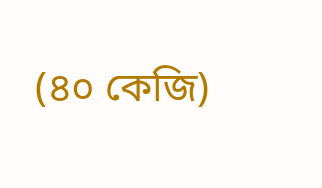(৪০ কেজি)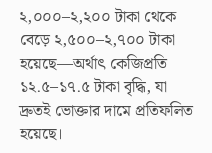২,০০০–২,২০০ টাকা থেকে বেড়ে ২,৫০০–২,৭০০ টাকা হয়েছে—অর্থাৎ কেজিপ্রতি ১২.৫–১৭.৫ টাকা বৃদ্ধি, যা দ্রুতই ভোক্তার দামে প্রতিফলিত হয়েছে।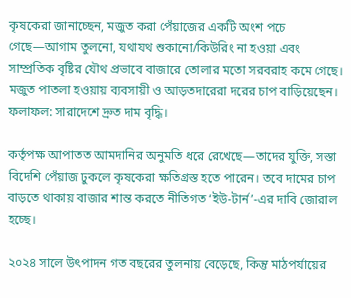কৃষকেরা জানাচ্ছেন, মজুত করা পেঁয়াজের একটি অংশ পচে গেছে—আগাম তুলনো, যথাযথ শুকানো/কিউরিং না হওয়া এবং সাম্প্রতিক বৃষ্টির যৌথ প্রভাবে বাজারে তোলার মতো সরবরাহ কমে গেছে। মজুত পাতলা হওয়ায় ব্যবসায়ী ও আড়তদারেরা দরের চাপ বাড়িয়েছেন। ফলাফল: সারাদেশে দ্রুত দাম বৃদ্ধি।

কর্তৃপক্ষ আপাতত আমদানির অনুমতি ধরে রেখেছে—তাদের যুক্তি, সস্তা বিদেশি পেঁয়াজ ঢুকলে কৃষকেরা ক্ষতিগ্রস্ত হতে পারেন। তবে দামের চাপ বাড়তে থাকায় বাজার শান্ত করতে নীতিগত ‘ইউ-টার্ন’-এর দাবি জোরাল হচ্ছে।

২০২৪ সালে উৎপাদন গত বছরের তুলনায় বেড়েছে, কিন্তু মাঠপর্যায়ের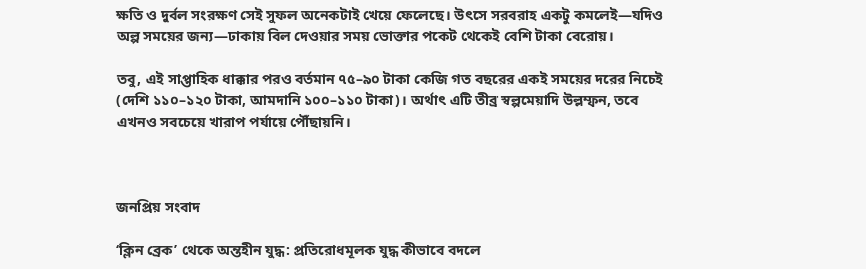ক্ষতি ও দুর্বল সংরক্ষণ সেই সুফল অনেকটাই খেয়ে ফেলেছে। উৎসে সরবরাহ একটু কমলেই—যদিও অল্প সময়ের জন্য—ঢাকায় বিল দেওয়ার সময় ভোক্তার পকেট থেকেই বেশি টাকা বেরোয়।

তবু, এই সাপ্তাহিক ধাক্কার পরও বর্তমান ৭৫–৯০ টাকা কেজি গত বছরের একই সময়ের দরের নিচেই (দেশি ১১০–১২০ টাকা, আমদানি ১০০–১১০ টাকা)। অর্থাৎ এটি তীব্র স্বল্পমেয়াদি উল্লম্ফন, তবে এখনও সবচেয়ে খারাপ পর্যায়ে পৌঁছায়নি।



জনপ্রিয় সংবাদ

‘ক্লিন ব্রেক’ থেকে অন্তহীন যুদ্ধ: প্রতিরোধমূলক যুদ্ধ কীভাবে বদলে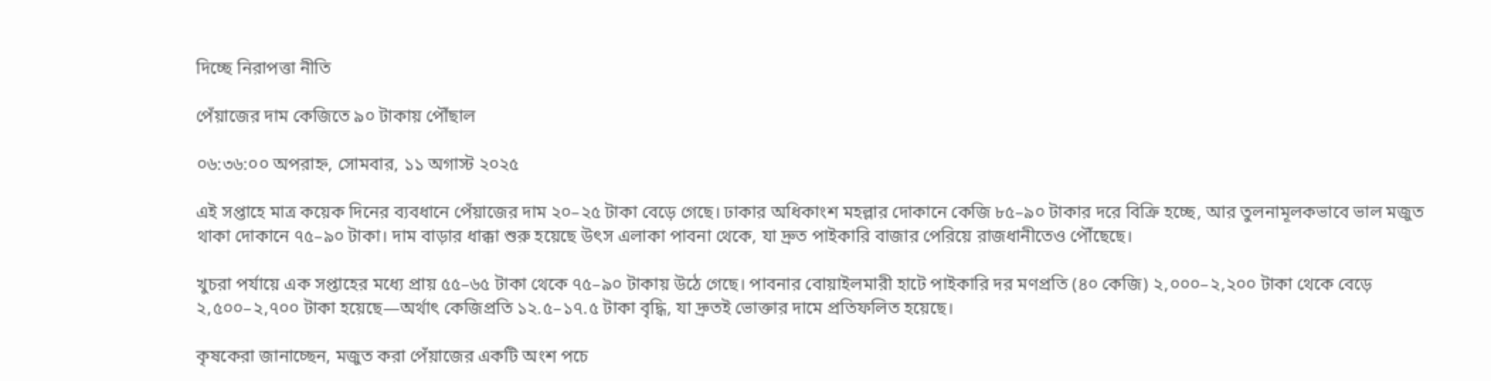দিচ্ছে নিরাপত্তা নীতি

পেঁয়াজের দাম কেজিতে ৯০ টাকায় পৌঁছাল

০৬:৩৬:০০ অপরাহ্ন, সোমবার, ১১ অগাস্ট ২০২৫

এই সপ্তাহে মাত্র কয়েক দিনের ব্যবধানে পেঁয়াজের দাম ২০–২৫ টাকা বেড়ে গেছে। ঢাকার অধিকাংশ মহল্লার দোকানে কেজি ৮৫–৯০ টাকার দরে বিক্রি হচ্ছে, আর তুলনামূলকভাবে ভাল মজুত থাকা দোকানে ৭৫–৯০ টাকা। দাম বাড়ার ধাক্কা শুরু হয়েছে উৎস এলাকা পাবনা থেকে, যা দ্রুত পাইকারি বাজার পেরিয়ে রাজধানীতেও পৌঁছেছে।

খুচরা পর্যায়ে এক সপ্তাহের মধ্যে প্রায় ৫৫–৬৫ টাকা থেকে ৭৫–৯০ টাকায় উঠে গেছে। পাবনার বোয়াইলমারী হাটে পাইকারি দর মণপ্রতি (৪০ কেজি) ২,০০০–২,২০০ টাকা থেকে বেড়ে ২,৫০০–২,৭০০ টাকা হয়েছে—অর্থাৎ কেজিপ্রতি ১২.৫–১৭.৫ টাকা বৃদ্ধি, যা দ্রুতই ভোক্তার দামে প্রতিফলিত হয়েছে।

কৃষকেরা জানাচ্ছেন, মজুত করা পেঁয়াজের একটি অংশ পচে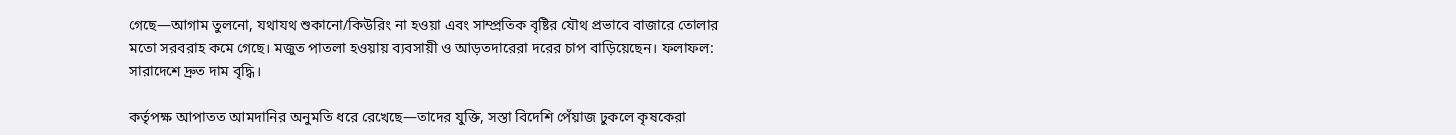গেছে—আগাম তুলনো, যথাযথ শুকানো/কিউরিং না হওয়া এবং সাম্প্রতিক বৃষ্টির যৌথ প্রভাবে বাজারে তোলার মতো সরবরাহ কমে গেছে। মজুত পাতলা হওয়ায় ব্যবসায়ী ও আড়তদারেরা দরের চাপ বাড়িয়েছেন। ফলাফল: সারাদেশে দ্রুত দাম বৃদ্ধি।

কর্তৃপক্ষ আপাতত আমদানির অনুমতি ধরে রেখেছে—তাদের যুক্তি, সস্তা বিদেশি পেঁয়াজ ঢুকলে কৃষকেরা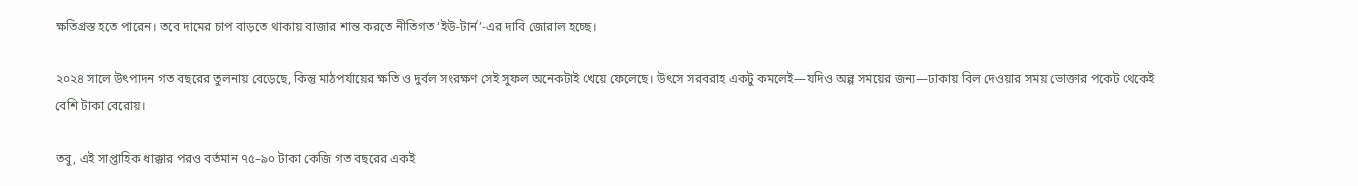ক্ষতিগ্রস্ত হতে পারেন। তবে দামের চাপ বাড়তে থাকায় বাজার শান্ত করতে নীতিগত ‘ইউ-টার্ন’-এর দাবি জোরাল হচ্ছে।

২০২৪ সালে উৎপাদন গত বছরের তুলনায় বেড়েছে, কিন্তু মাঠপর্যায়ের ক্ষতি ও দুর্বল সংরক্ষণ সেই সুফল অনেকটাই খেয়ে ফেলেছে। উৎসে সরবরাহ একটু কমলেই—যদিও অল্প সময়ের জন্য—ঢাকায় বিল দেওয়ার সময় ভোক্তার পকেট থেকেই বেশি টাকা বেরোয়।

তবু, এই সাপ্তাহিক ধাক্কার পরও বর্তমান ৭৫–৯০ টাকা কেজি গত বছরের একই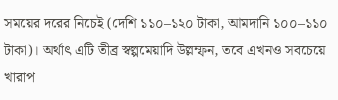সময়ের দরের নিচেই (দেশি ১১০–১২০ টাকা, আমদানি ১০০–১১০ টাকা)। অর্থাৎ এটি তীব্র স্বল্পমেয়াদি উল্লম্ফন, তবে এখনও সবচেয়ে খারাপ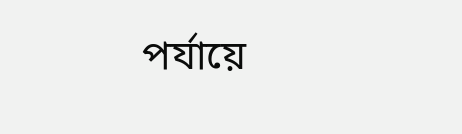পর্যায়ে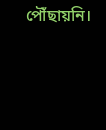পৌঁছায়নি।